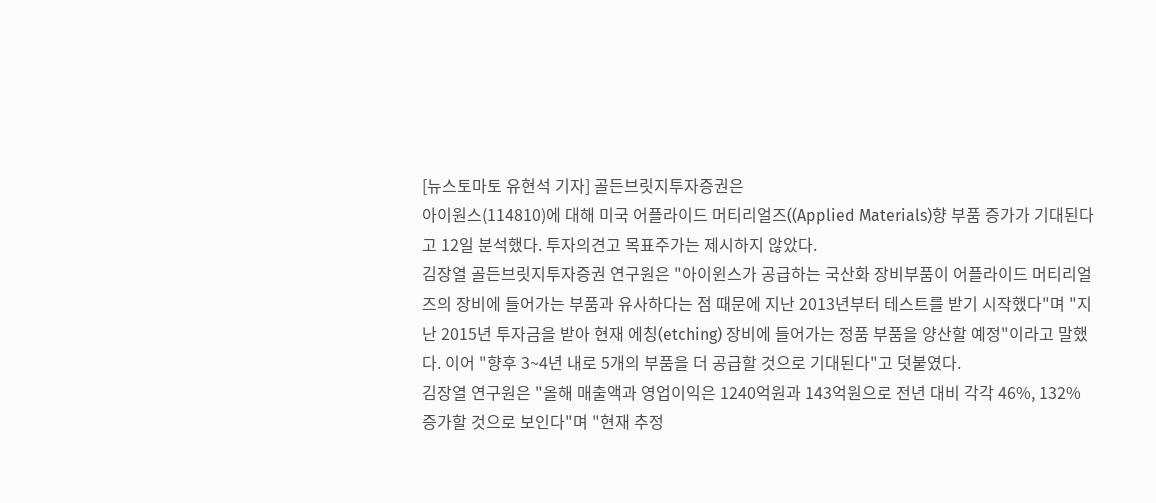[뉴스토마토 유현석 기자] 골든브릿지투자증권은
아이원스(114810)에 대해 미국 어플라이드 머티리얼즈((Applied Materials)향 부품 증가가 기대된다고 12일 분석했다. 투자의견고 목표주가는 제시하지 않았다.
김장열 골든브릿지투자증권 연구원은 "아이윈스가 공급하는 국산화 장비부품이 어플라이드 머티리얼즈의 장비에 들어가는 부품과 유사하다는 점 때문에 지난 2013년부터 테스트를 받기 시작했다"며 "지난 2015년 투자금을 받아 현재 에칭(etching) 장비에 들어가는 정품 부품을 양산할 예정"이라고 말했다. 이어 "향후 3~4년 내로 5개의 부품을 더 공급할 것으로 기대된다"고 덧붙였다.
김장열 연구원은 "올해 매출액과 영업이익은 1240억원과 143억원으로 전년 대비 각각 46%, 132% 증가할 것으로 보인다"며 "현재 추정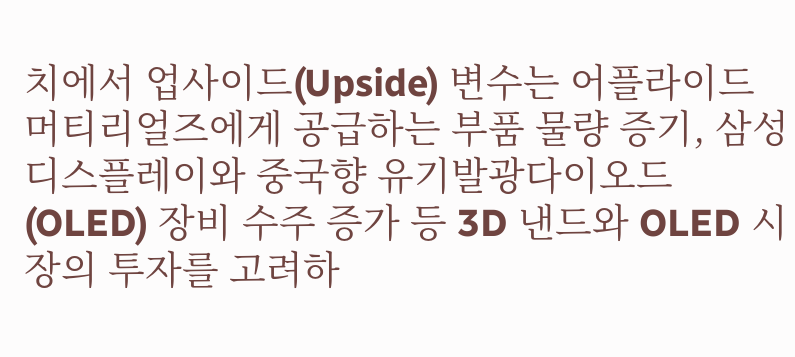치에서 업사이드(Upside) 변수는 어플라이드 머티리얼즈에게 공급하는 부품 물량 증기, 삼성디스플레이와 중국향 유기발광다이오드(OLED) 장비 수주 증가 등 3D 낸드와 OLED 시장의 투자를 고려하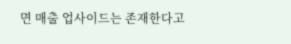면 매출 업사이드는 존재한다고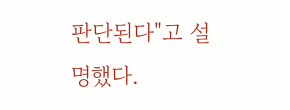판단된다"고 설명했다.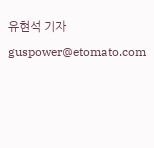유현석 기자 guspower@etomato.com